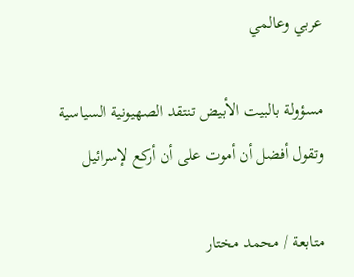عربي وعالمي

مسؤولة بالبيت الأبيض تنتقد الصهيونية السياسية وتقول أفضل أن أموت على أن أركع لإسرائيل

متابعة / محمد مختار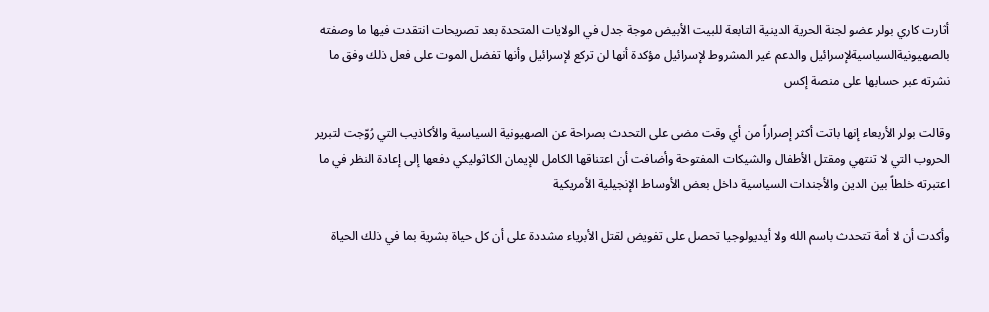أثارت كاري بولر عضو لجنة الحرية الدينية التابعة للبيت الأبيض موجة جدل في الولايات المتحدة بعد تصريحات انتقدت فيها ما وصفته بالصهيونيةالسياسيةلإسرائيل والدعم غير المشروط لإسرائيل مؤكدة أنها لن تركع لإسرائيل وأنها تفضل الموت على فعل ذلك وفق ما نشرته عبر حسابها على منصة إكس

وقالت بولر الأربعاء إنها باتت أكثر إصراراً من أي وقت مضى على التحدث بصراحة عن الصهيونية السياسية والأكاذيب التي رُوّجت لتبرير الحروب التي لا تنتهي ومقتل الأطفال والشيكات المفتوحة وأضافت أن اعتناقها الكامل للإيمان الكاثوليكي دفعها إلى إعادة النظر في ما اعتبرته خلطاً بين الدين والأجندات السياسية داخل بعض الأوساط الإنجيلية الأمريكية

وأكدت أن لا أمة تتحدث باسم الله ولا أيديولوجيا تحصل على تفويض لقتل الأبرياء مشددة على أن كل حياة بشرية بما في ذلك الحياة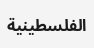الفلسطينية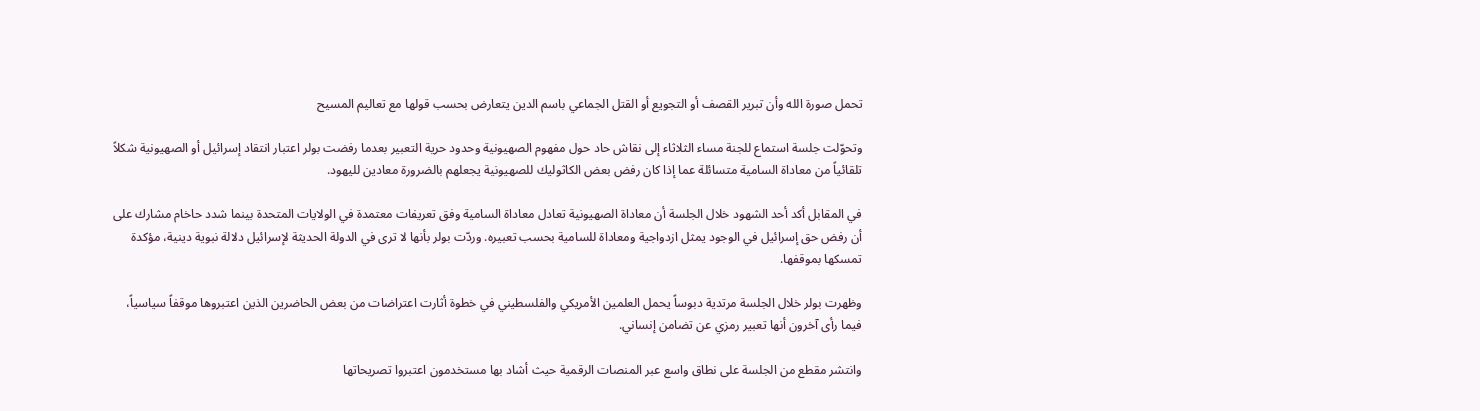تحمل صورة الله وأن تبرير القصف أو التجويع أو القتل الجماعي باسم الدين يتعارض بحسب قولها مع تعاليم المسيح

وتحوّلت جلسة استماع للجنة مساء الثلاثاء إلى نقاش حاد حول مفهوم الصهيونية وحدود حرية التعبير بعدما رفضت بولر اعتبار انتقاد إسرائيل أو الصهيونية شكلاً تلقائياً من معاداة السامية متسائلة عما إذا كان رفض بعض الكاثوليك للصهيونية يجعلهم بالضرورة معادين لليهود.

في المقابل أكد أحد الشهود خلال الجلسة أن معاداة الصهيونية تعادل معاداة السامية وفق تعريفات معتمدة في الولايات المتحدة بينما شدد حاخام مشارك على أن رفض حق إسرائيل في الوجود يمثل ازدواجية ومعاداة للسامية بحسب تعبيره. وردّت بولر بأنها لا ترى في الدولة الحديثة لإسرائيل دلالة نبوية دينية، مؤكدة تمسكها بموقفها.

وظهرت بولر خلال الجلسة مرتدية دبوساً يحمل العلمين الأمريكي والفلسطيني في خطوة أثارت اعتراضات من بعض الحاضرين الذين اعتبروها موقفاً سياسياً، فيما رأى آخرون أنها تعبير رمزي عن تضامن إنساني.

وانتشر مقطع من الجلسة على نطاق واسع عبر المنصات الرقمية حيث أشاد بها مستخدمون اعتبروا تصريحاتها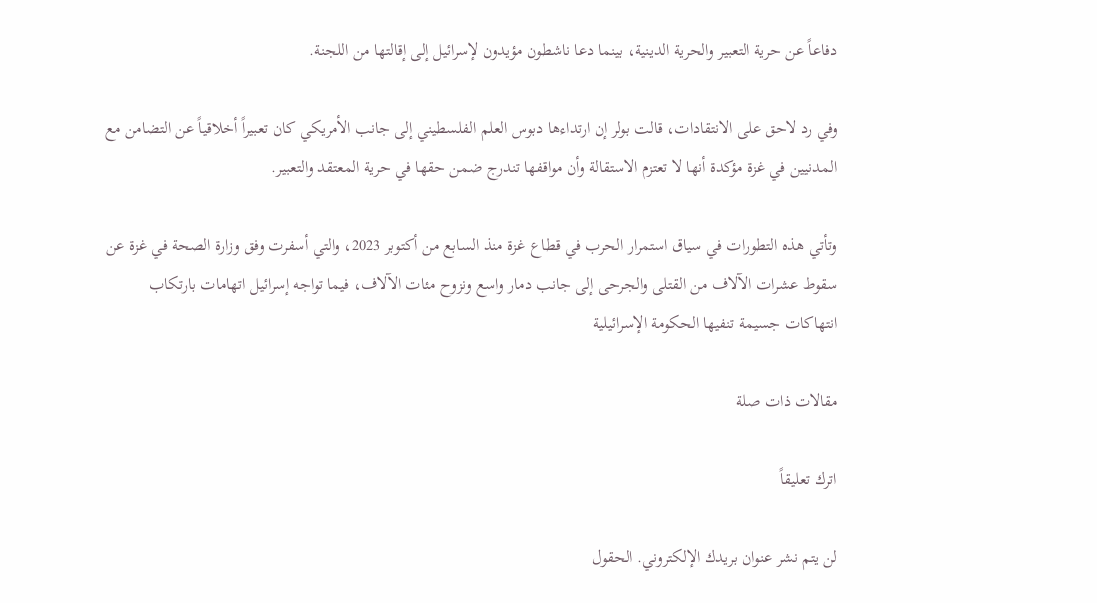دفاعاً عن حرية التعبير والحرية الدينية، بينما دعا ناشطون مؤيدون لإسرائيل إلى إقالتها من اللجنة.

وفي رد لاحق على الانتقادات، قالت بولر إن ارتداءها دبوس العلم الفلسطيني إلى جانب الأمريكي كان تعبيراً أخلاقياً عن التضامن مع المدنيين في غزة مؤكدة أنها لا تعتزم الاستقالة وأن مواقفها تندرج ضمن حقها في حرية المعتقد والتعبير.

وتأتي هذه التطورات في سياق استمرار الحرب في قطاع غزة منذ السابع من أكتوبر 2023، والتي أسفرت وفق وزارة الصحة في غزة عن سقوط عشرات الآلاف من القتلى والجرحى إلى جانب دمار واسع ونزوح مئات الآلاف، فيما تواجه إسرائيل اتهامات بارتكاب انتهاكات جسيمة تنفيها الحكومة الإسرائيلية

مقالات ذات صلة

اترك تعليقاً

لن يتم نشر عنوان بريدك الإلكتروني. الحقول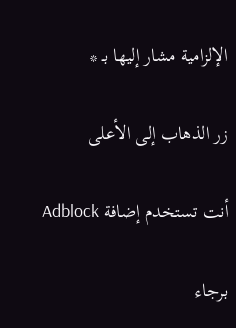الإلزامية مشار إليها بـ *

زر الذهاب إلى الأعلى

أنت تستخدم إضافة Adblock

برجاء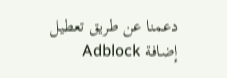دعمنا عن طريق تعطيل إضافة Adblock